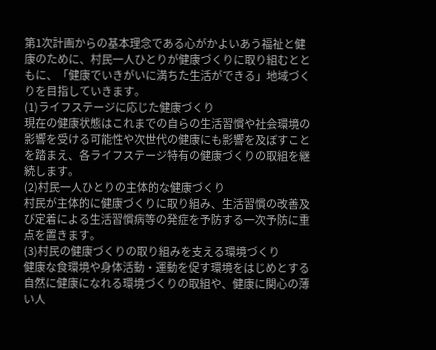第1次計画からの基本理念である心がかよいあう福祉と健康のために、村民一人ひとりが健康づくりに取り組むとともに、「健康でいきがいに満ちた生活ができる」地域づくりを目指していきます。
(1)ライフステージに応じた健康づくり
現在の健康状態はこれまでの自らの生活習慣や社会環境の影響を受ける可能性や次世代の健康にも影響を及ぼすことを踏まえ、各ライフステージ特有の健康づくりの取組を継続します。
(2)村民一人ひとりの主体的な健康づくり
村民が主体的に健康づくりに取り組み、生活習慣の改善及び定着による生活習慣病等の発症を予防する一次予防に重点を置きます。
(3)村民の健康づくりの取り組みを支える環境づくり
健康な食環境や身体活動・運動を促す環境をはじめとする自然に健康になれる環境づくりの取組や、健康に関心の薄い人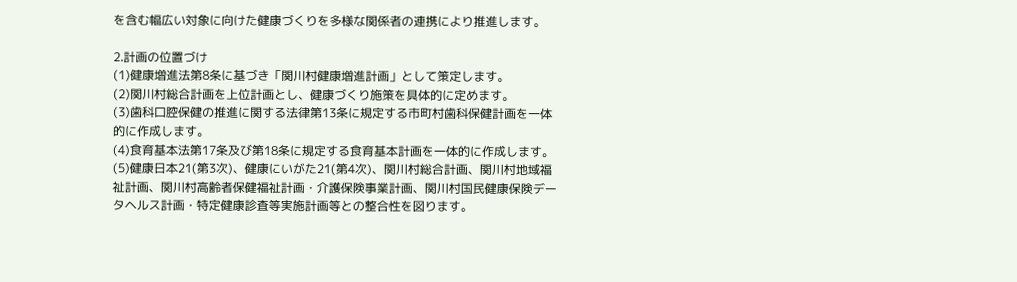を含む幅広い対象に向けた健康づくりを多様な関係者の連携により推進します。

2.計画の位置づけ
(1)健康増進法第8条に基づき「関川村健康増進計画」として策定します。
(2)関川村総合計画を上位計画とし、健康づくり施策を具体的に定めます。
(3)歯科口腔保健の推進に関する法律第13条に規定する市町村歯科保健計画を一体的に作成します。
(4)食育基本法第17条及び第18条に規定する食育基本計画を一体的に作成します。
(5)健康日本21(第3次)、健康にいがた21(第4次)、関川村総合計画、関川村地域福祉計画、関川村高齢者保健福祉計画・介護保険事業計画、関川村国民健康保険データヘルス計画・特定健康診査等実施計画等との整合性を図ります。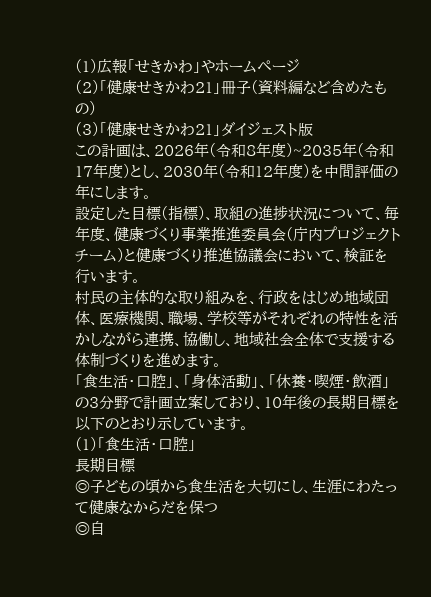(1)広報「せきかわ」やホームページ
(2)「健康せきかわ21」冊子(資料編など含めたもの)
(3)「健康せきかわ21」ダイジェスト版
この計画は、2026年(令和8年度)~2035年(令和17年度)とし、2030年(令和12年度)を中間評価の年にします。
設定した目標(指標)、取組の進捗状況について、毎年度、健康づくり事業推進委員会(庁内プロジェクトチーム)と健康づくり推進協議会において、検証を行います。
村民の主体的な取り組みを、行政をはじめ地域団体、医療機関、職場、学校等がそれぞれの特性を活かしながら連携、協働し、地域社会全体で支援する体制づくりを進めます。
「食生活・口腔」、「身体活動」、「休養・喫煙・飲酒」の3分野で計画立案しており、10年後の長期目標を以下のとおり示しています。
(1)「食生活・口腔」
長期目標
◎子どもの頃から食生活を大切にし、生涯にわたって健康なからだを保つ
◎自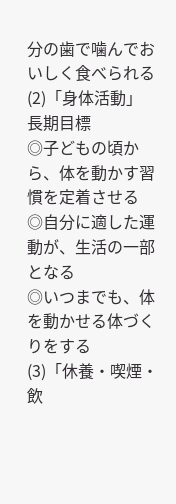分の歯で噛んでおいしく食べられる
(2)「身体活動」
長期目標
◎子どもの頃から、体を動かす習慣を定着させる
◎自分に適した運動が、生活の一部となる
◎いつまでも、体を動かせる体づくりをする
(3)「休養・喫煙・飲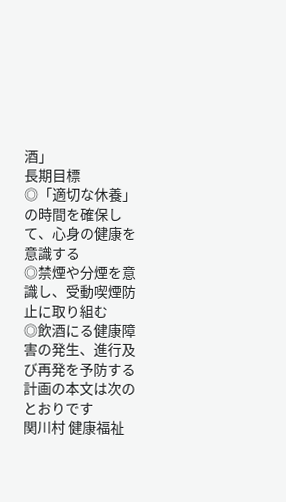酒」
長期目標
◎「適切な休養」の時間を確保して、心身の健康を意識する
◎禁煙や分煙を意識し、受動喫煙防止に取り組む
◎飲酒にる健康障害の発生、進行及び再発を予防する
計画の本文は次のとおりです
関川村 健康福祉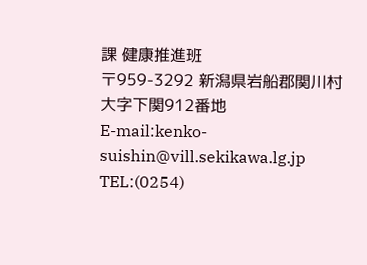課 健康推進班
〒959-3292 新潟県岩船郡関川村大字下関912番地
E-mail:kenko-suishin@vill.sekikawa.lg.jp
TEL:(0254)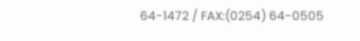64-1472 / FAX:(0254) 64-0505